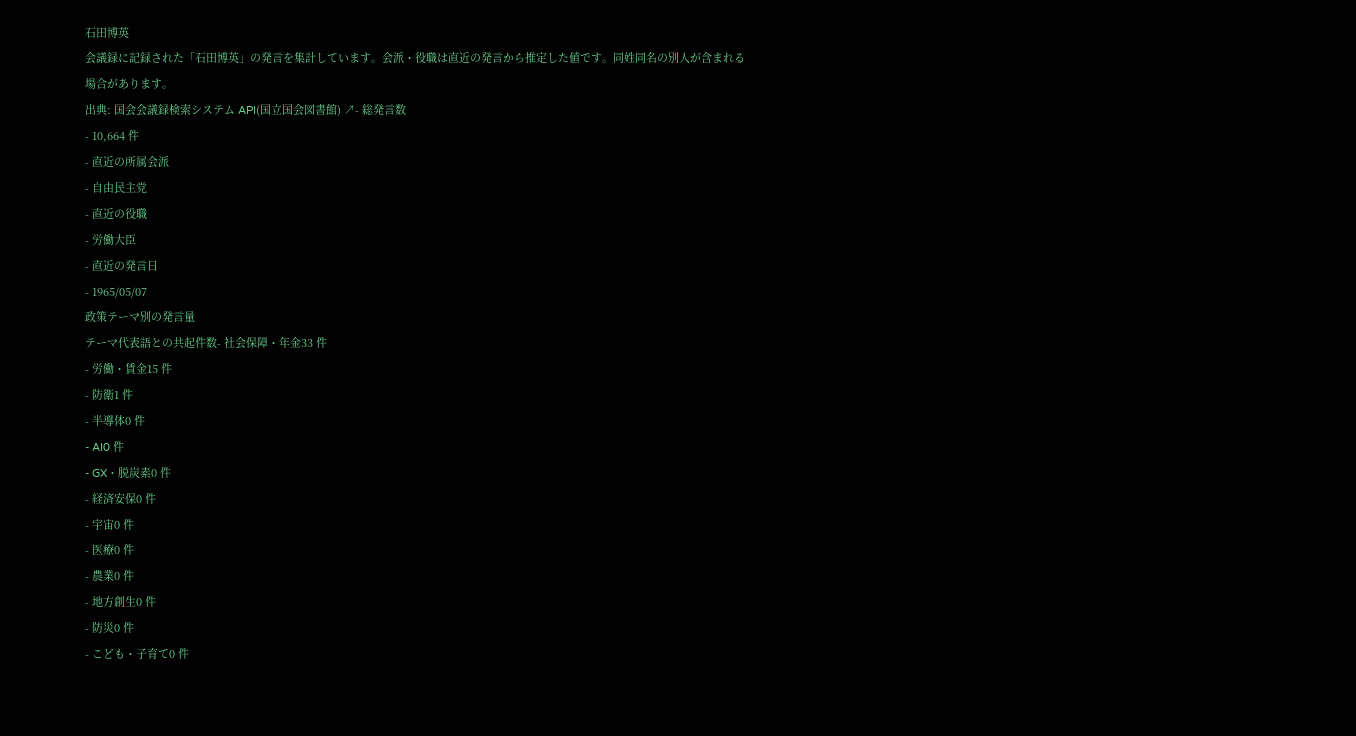石田博英
会議録に記録された「石田博英」の発言を集計しています。会派・役職は直近の発言から推定した値です。同姓同名の別人が含まれる場合があります。
出典: 国会会議録検索システム API(国立国会図書館) ↗- 総発言数
- 10,664 件
- 直近の所属会派
- 自由民主党
- 直近の役職
- 労働大臣
- 直近の発言日
- 1965/05/07
政策テーマ別の発言量
テーマ代表語との共起件数- 社会保障・年金33 件
- 労働・賃金15 件
- 防衛1 件
- 半導体0 件
- AI0 件
- GX・脱炭素0 件
- 経済安保0 件
- 宇宙0 件
- 医療0 件
- 農業0 件
- 地方創生0 件
- 防災0 件
- こども・子育て0 件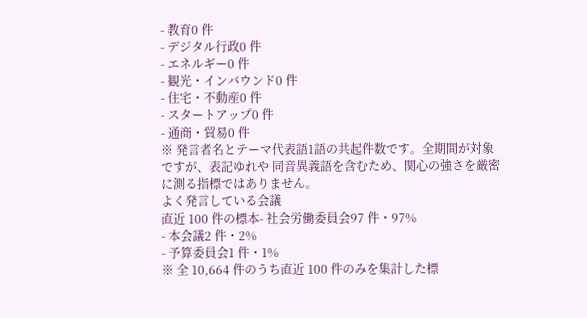- 教育0 件
- デジタル行政0 件
- エネルギー0 件
- 観光・インバウンド0 件
- 住宅・不動産0 件
- スタートアップ0 件
- 通商・貿易0 件
※ 発言者名とテーマ代表語1語の共起件数です。全期間が対象ですが、表記ゆれや 同音異義語を含むため、関心の強さを厳密に測る指標ではありません。
よく発言している会議
直近 100 件の標本- 社会労働委員会97 件・97%
- 本会議2 件・2%
- 予算委員会1 件・1%
※ 全 10,664 件のうち直近 100 件のみを集計した標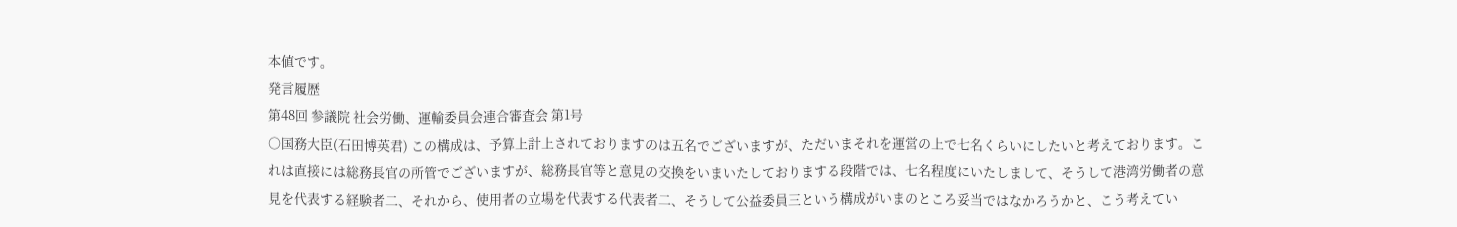本値です。
発言履歴
第48回 参議院 社会労働、運輸委員会連合審査会 第1号
○国務大臣(石田博英君) この構成は、予算上計上されておりますのは五名でございますが、ただいまそれを運営の上で七名くらいにしたいと考えております。これは直接には総務長官の所管でございますが、総務長官等と意見の交換をいまいたしておりまする段階では、七名程度にいたしまして、そうして港湾労働者の意見を代表する経験者二、それから、使用者の立場を代表する代表者二、そうして公益委員三という構成がいまのところ妥当ではなかろうかと、こう考えてい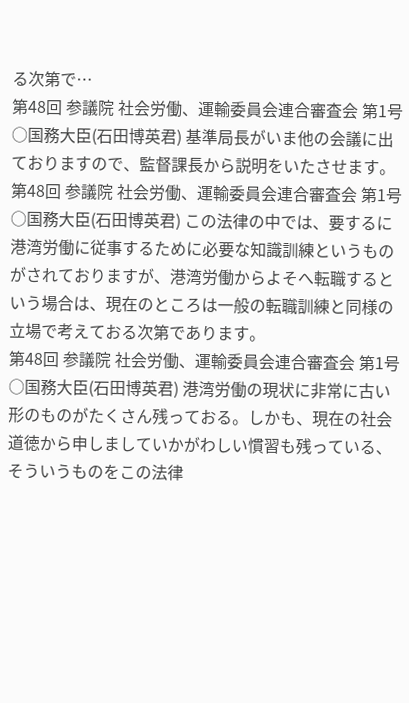る次第で…
第48回 参議院 社会労働、運輸委員会連合審査会 第1号
○国務大臣(石田博英君) 基準局長がいま他の会議に出ておりますので、監督課長から説明をいたさせます。
第48回 参議院 社会労働、運輸委員会連合審査会 第1号
○国務大臣(石田博英君) この法律の中では、要するに港湾労働に従事するために必要な知識訓練というものがされておりますが、港湾労働からよそへ転職するという場合は、現在のところは一般の転職訓練と同様の立場で考えておる次第であります。
第48回 参議院 社会労働、運輸委員会連合審査会 第1号
○国務大臣(石田博英君) 港湾労働の現状に非常に古い形のものがたくさん残っておる。しかも、現在の社会道徳から申しましていかがわしい慣習も残っている、そういうものをこの法律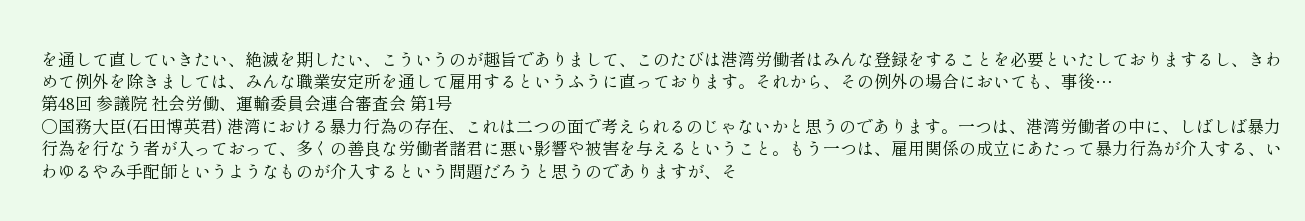を通して直していきたい、絶滅を期したい、こういうのが趣旨でありまして、このたびは港湾労働者はみんな登録をすることを必要といたしておりまするし、きわめて例外を除きましては、みんな職業安定所を通して雇用するというふうに直っております。それから、その例外の場合においても、事後…
第48回 参議院 社会労働、運輸委員会連合審査会 第1号
○国務大臣(石田博英君) 港湾における暴力行為の存在、これは二つの面で考えられるのじゃないかと思うのであります。一つは、港湾労働者の中に、しばしば暴力行為を行なう者が入っておって、多くの善良な労働者諸君に悪い影響や被害を与えるということ。もう一つは、雇用関係の成立にあたって暴力行為が介入する、いわゆるやみ手配師というようなものが介入するという問題だろうと思うのでありますが、そ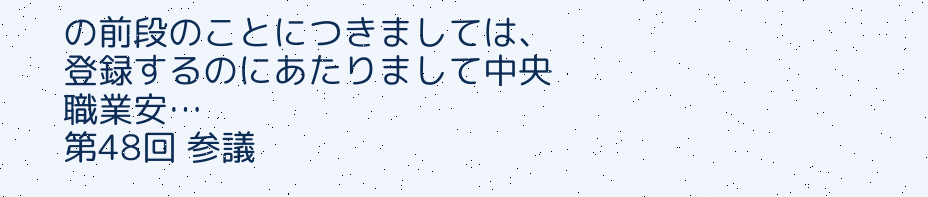の前段のことにつきましては、登録するのにあたりまして中央職業安…
第48回 参議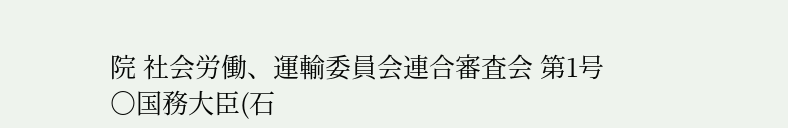院 社会労働、運輸委員会連合審査会 第1号
○国務大臣(石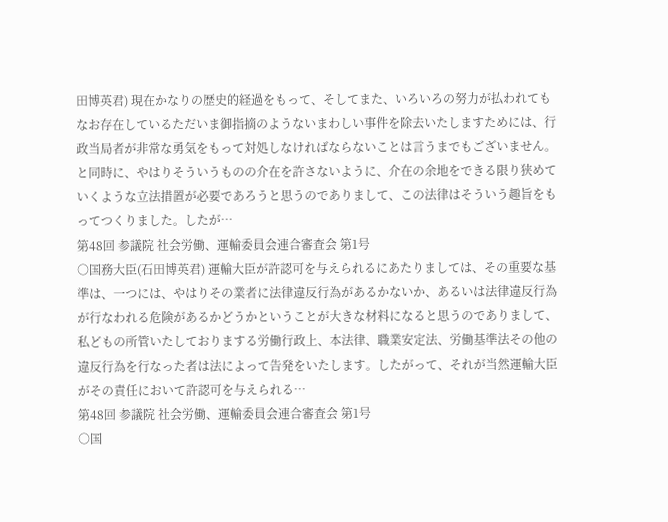田博英君) 現在かなりの歴史的経過をもって、そしてまた、いろいろの努力が払われてもなお存在しているただいま御指摘のようないまわしい事件を除去いたしますためには、行政当局者が非常な勇気をもって対処しなければならないことは言うまでもございません。と同時に、やはりそういうものの介在を許さないように、介在の余地をできる限り狭めていくような立法措置が必要であろうと思うのでありまして、この法律はそういう趣旨をもってつくりました。したが…
第48回 参議院 社会労働、運輸委員会連合審査会 第1号
○国務大臣(石田博英君) 運輸大臣が許認可を与えられるにあたりましては、その重要な基準は、一つには、やはりその業者に法律違反行為があるかないか、あるいは法律違反行為が行なわれる危険があるかどうかということが大きな材料になると思うのでありまして、私どもの所管いたしておりまする労働行政上、本法律、職業安定法、労働基準法その他の違反行為を行なった者は法によって告発をいたします。したがって、それが当然運輸大臣がその責任において許認可を与えられる…
第48回 参議院 社会労働、運輸委員会連合審査会 第1号
○国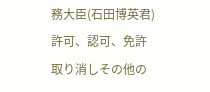務大臣(石田博英君) 許可、認可、免許取り消しその他の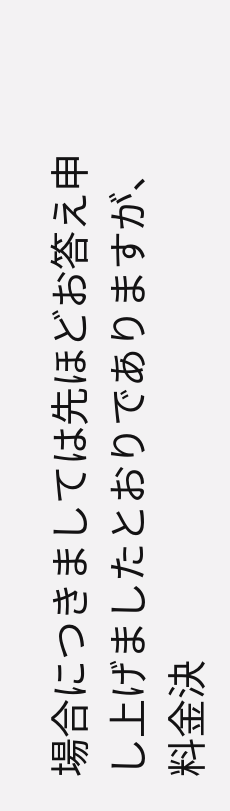場合につきましては先ほどお答え申し上げましたとおりでありますが、料金決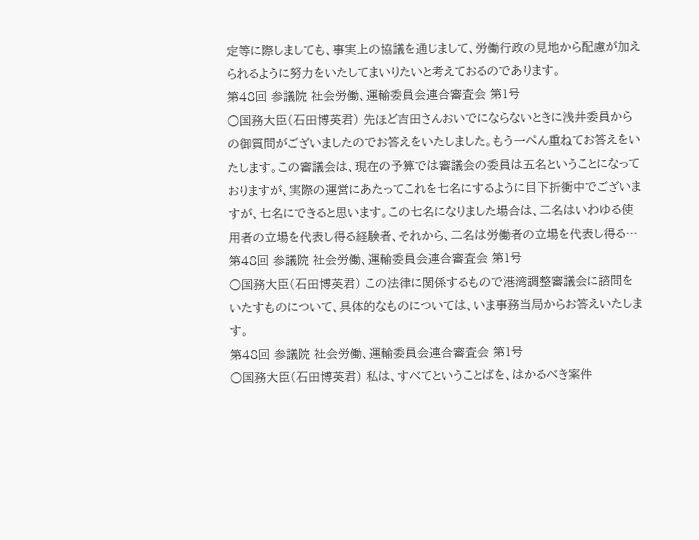定等に際しましても、事実上の協議を通じまして、労働行政の見地から配慮が加えられるように努力をいたしてまいりたいと考えておるのであります。
第48回 参議院 社会労働、運輸委員会連合審査会 第1号
○国務大臣(石田博英君) 先ほど吉田さんおいでにならないときに浅井委員からの御質問がございましたのでお答えをいたしました。もう一ぺん重ねてお答えをいたします。この審議会は、現在の予算では審議会の委員は五名ということになっておりますが、実際の運営にあたってこれを七名にするように目下折衝中でございますが、七名にできると思います。この七名になりました場合は、二名はいわゆる使用者の立場を代表し得る経験者、それから、二名は労働者の立場を代表し得る…
第48回 参議院 社会労働、運輸委員会連合審査会 第1号
○国務大臣(石田博英君) この法律に関係するもので港湾調整審議会に諮問をいたすものについて、具体的なものについては、いま事務当局からお答えいたします。
第48回 参議院 社会労働、運輸委員会連合審査会 第1号
○国務大臣(石田博英君) 私は、すべてということばを、はかるべき案件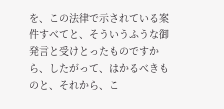を、この法律で示されている案件すべてと、そういうふうな御発言と受けとったものですから、したがって、はかるべきものと、それから、こ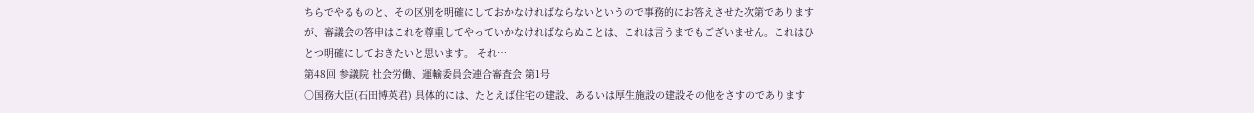ちらでやるものと、その区別を明確にしておかなければならないというので事務的にお答えさせた次第でありますが、審議会の答申はこれを尊重してやっていかなければならぬことは、これは言うまでもございません。これはひとつ明確にしておきたいと思います。 それ…
第48回 参議院 社会労働、運輸委員会連合審査会 第1号
○国務大臣(石田博英君) 具体的には、たとえば住宅の建設、あるいは厚生施設の建設その他をさすのであります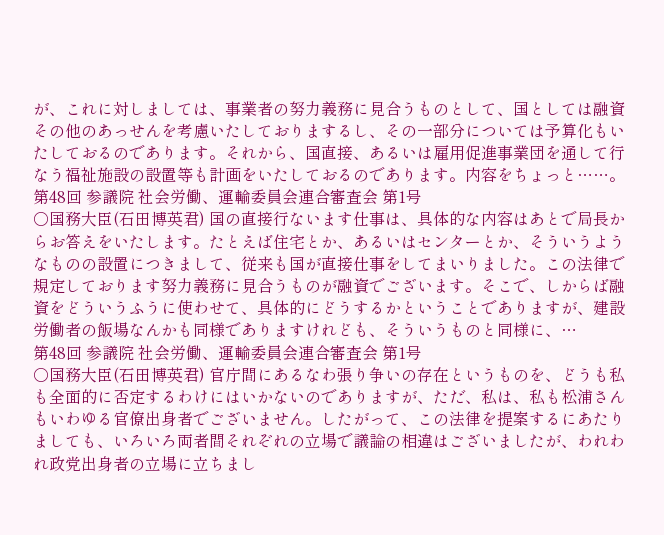が、これに対しましては、事業者の努力義務に見合うものとして、国としては融資その他のあっせんを考慮いたしておりまするし、その一部分については予算化もいたしておるのであります。それから、国直接、あるいは雇用促進事業団を通して行なう福祉施設の設置等も計画をいたしておるのであります。内容をちょっと……。
第48回 参議院 社会労働、運輸委員会連合審査会 第1号
○国務大臣(石田博英君) 国の直接行ないます仕事は、具体的な内容はあとで局長からお答えをいたします。たとえば住宅とか、あるいはセンターとか、そういうようなものの設置につきまして、従来も国が直接仕事をしてまいりました。この法律で規定しております努力義務に見合うものが融資でございます。そこで、しからば融資をどういうふうに使わせて、具体的にどうするかということでありますが、建設労働者の飯場なんかも同様でありますけれども、そういうものと同様に、…
第48回 参議院 社会労働、運輸委員会連合審査会 第1号
○国務大臣(石田博英君) 官庁間にあるなわ張り争いの存在というものを、どうも私も全面的に否定するわけにはいかないのでありますが、ただ、私は、私も松浦さんもいわゆる官僚出身者でございません。したがって、この法律を提案するにあたりましても、いろいろ両者間それぞれの立場で議論の相違はございましたが、われわれ政党出身者の立場に立ちまし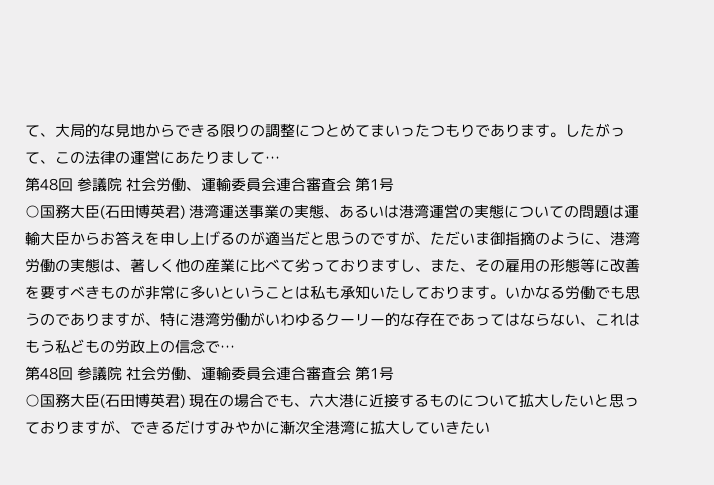て、大局的な見地からできる限りの調整につとめてまいったつもりであります。したがって、この法律の運営にあたりまして…
第48回 参議院 社会労働、運輸委員会連合審査会 第1号
○国務大臣(石田博英君) 港湾運送事業の実態、あるいは港湾運営の実態についての問題は運輸大臣からお答えを申し上げるのが適当だと思うのですが、ただいま御指摘のように、港湾労働の実態は、著しく他の産業に比べて劣っておりますし、また、その雇用の形態等に改善を要すべきものが非常に多いということは私も承知いたしております。いかなる労働でも思うのでありますが、特に港湾労働がいわゆるクーリー的な存在であってはならない、これはもう私どもの労政上の信念で…
第48回 参議院 社会労働、運輸委員会連合審査会 第1号
○国務大臣(石田博英君) 現在の場合でも、六大港に近接するものについて拡大したいと思っておりますが、できるだけすみやかに漸次全港湾に拡大していきたい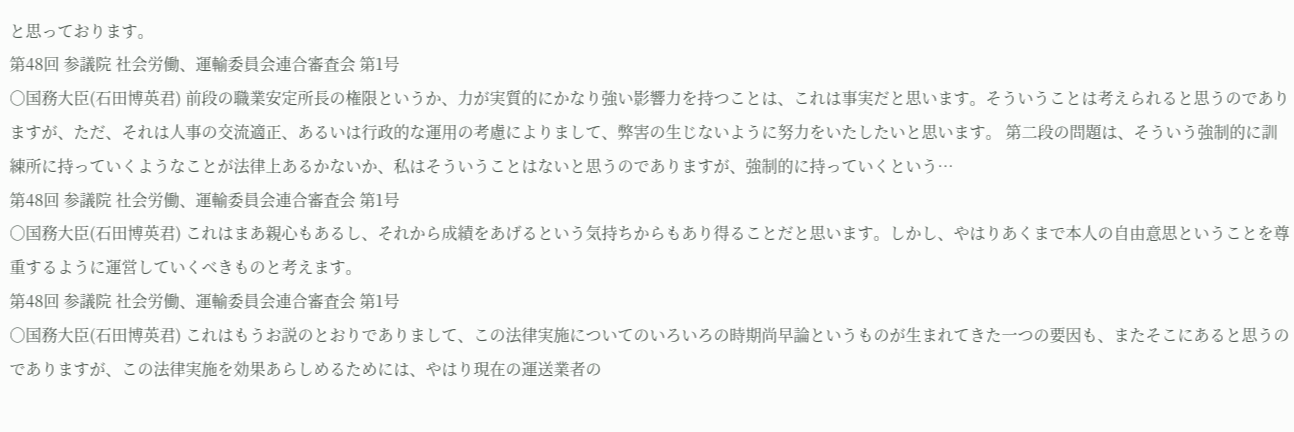と思っております。
第48回 参議院 社会労働、運輸委員会連合審査会 第1号
○国務大臣(石田博英君) 前段の職業安定所長の権限というか、力が実質的にかなり強い影響力を持つことは、これは事実だと思います。そういうことは考えられると思うのでありますが、ただ、それは人事の交流適正、あるいは行政的な運用の考慮によりまして、弊害の生じないように努力をいたしたいと思います。 第二段の問題は、そういう強制的に訓練所に持っていくようなことが法律上あるかないか、私はそういうことはないと思うのでありますが、強制的に持っていくという…
第48回 参議院 社会労働、運輸委員会連合審査会 第1号
○国務大臣(石田博英君) これはまあ親心もあるし、それから成績をあげるという気持ちからもあり得ることだと思います。しかし、やはりあくまで本人の自由意思ということを尊重するように運営していくべきものと考えます。
第48回 参議院 社会労働、運輸委員会連合審査会 第1号
○国務大臣(石田博英君) これはもうお説のとおりでありまして、この法律実施についてのいろいろの時期尚早論というものが生まれてきた一つの要因も、またそこにあると思うのでありますが、この法律実施を効果あらしめるためには、やはり現在の運送業者の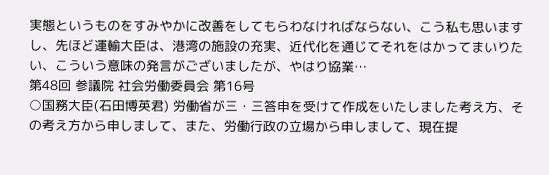実態というものをすみやかに改善をしてもらわなければならない、こう私も思いますし、先ほど運輸大臣は、港湾の施設の充実、近代化を通じてそれをはかってまいりたい、こういう意味の発言がございましたが、やはり協業…
第48回 参議院 社会労働委員会 第16号
○国務大臣(石田博英君) 労働省が三・三答申を受けて作成をいたしました考え方、その考え方から申しまして、また、労働行政の立場から申しまして、現在提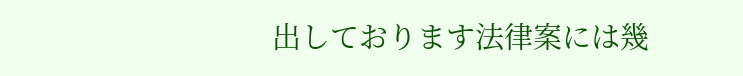出しております法律案には幾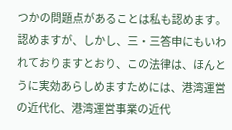つかの問題点があることは私も認めます。認めますが、しかし、三・三答申にもいわれておりますとおり、この法律は、ほんとうに実効あらしめますためには、港湾運営の近代化、港湾運営事業の近代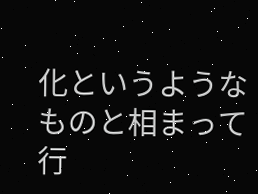化というようなものと相まって行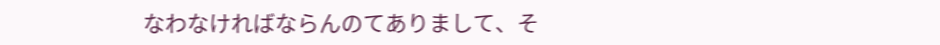なわなければならんのてありまして、そ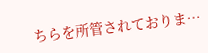ちらを所管されておりま…